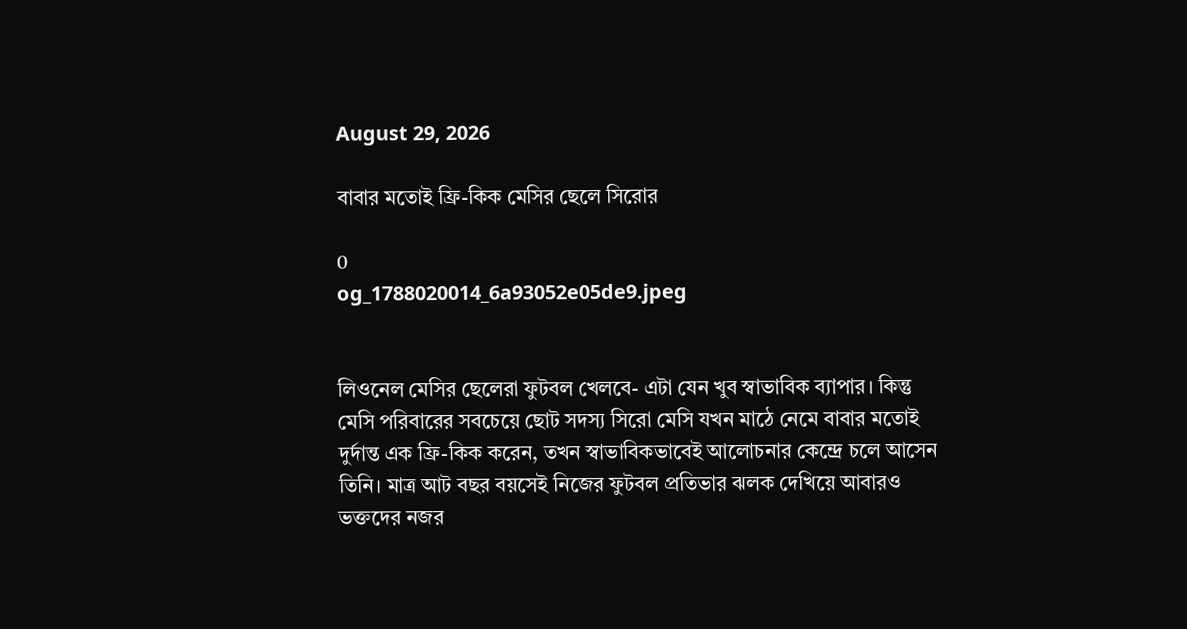August 29, 2026

বাবার মতোই ফ্রি-কিক মেসির ছেলে সিরোর

0
og_1788020014_6a93052e05de9.jpeg


লিওনেল মেসির ছেলেরা ফুটবল খেলবে- এটা যেন খুব স্বাভাবিক ব্যাপার। কিন্তু মেসি পরিবারের সবচেয়ে ছোট সদস্য সিরো মেসি যখন মাঠে নেমে বাবার মতোই দুর্দান্ত এক ফ্রি-কিক করেন, তখন স্বাভাবিকভাবেই আলোচনার কেন্দ্রে চলে আসেন তিনি। মাত্র আট বছর বয়সেই নিজের ফুটবল প্রতিভার ঝলক দেখিয়ে আবারও ভক্তদের নজর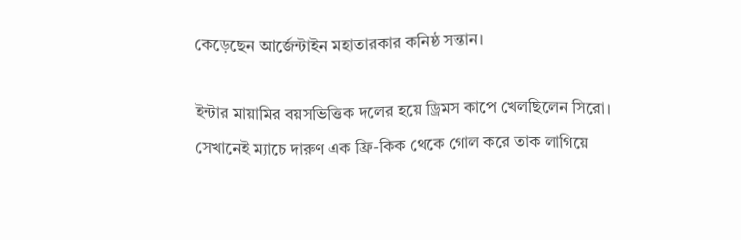কেড়েছেন আর্জেন্টাইন মহাতারকার কনিষ্ঠ সন্তান।

ইন্টার মায়ামির বয়সভিত্তিক দলের হয়ে ড্রিমস কাপে খেলছিলেন সিরো। সেখানেই ম্যাচে দারুণ এক ফ্রি-কিক থেকে গোল করে তাক লাগিয়ে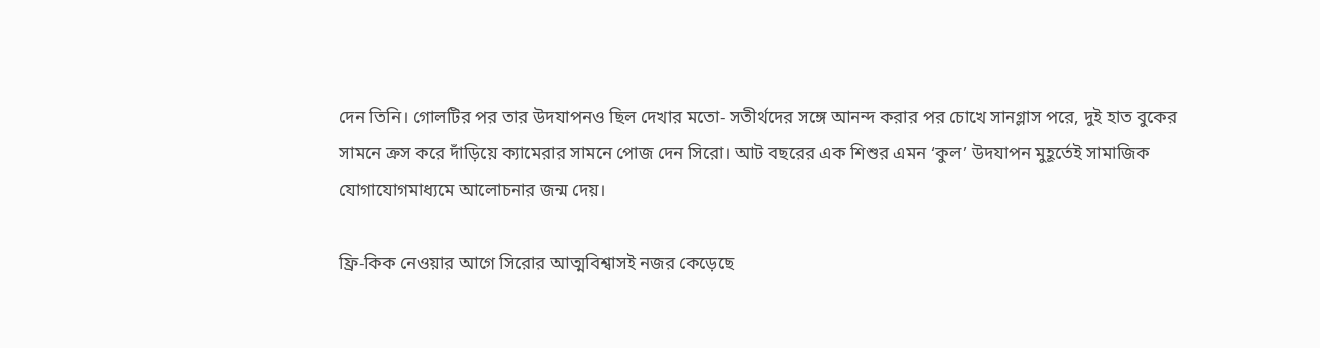দেন তিনি। গোলটির পর তার উদযাপনও ছিল দেখার মতো- সতীর্থদের সঙ্গে আনন্দ করার পর চোখে সানগ্লাস পরে, দুই হাত বুকের সামনে ক্রস করে দাঁড়িয়ে ক্যামেরার সামনে পোজ দেন সিরো। আট বছরের এক শিশুর এমন ‘কুল’ উদযাপন মুহূর্তেই সামাজিক যোগাযোগমাধ্যমে আলোচনার জন্ম দেয়।

ফ্রি-কিক নেওয়ার আগে সিরোর আত্মবিশ্বাসই নজর কেড়েছে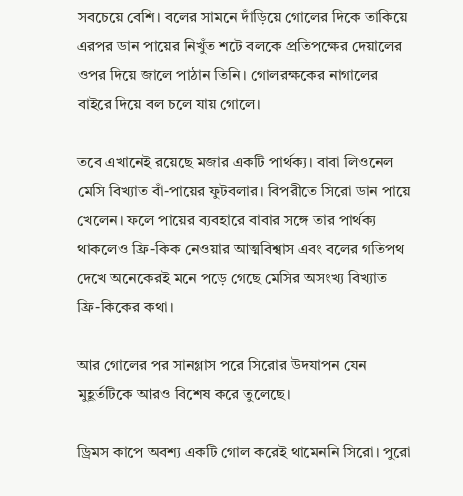সবচেয়ে বেশি। বলের সামনে দাঁড়িয়ে গোলের দিকে তাকিয়ে এরপর ডান পায়ের নিখুঁত শটে বলকে প্রতিপক্ষের দেয়ালের ওপর দিয়ে জালে পাঠান তিনি। গোলরক্ষকের নাগালের বাইরে দিয়ে বল চলে যায় গোলে।

তবে এখানেই রয়েছে মজার একটি পার্থক্য। বাবা লিওনেল মেসি বিখ্যাত বাঁ-পায়ের ফুটবলার। বিপরীতে সিরো ডান পায়ে খেলেন। ফলে পায়ের ব্যবহারে বাবার সঙ্গে তার পার্থক্য থাকলেও ফ্রি-কিক নেওয়ার আত্মবিশ্বাস এবং বলের গতিপথ দেখে অনেকেরই মনে পড়ে গেছে মেসির অসংখ্য বিখ্যাত ফ্রি-কিকের কথা।

আর গোলের পর সানগ্লাস পরে সিরোর উদযাপন যেন মুহূর্তটিকে আরও বিশেষ করে তুলেছে।

ড্রিমস কাপে অবশ্য একটি গোল করেই থামেননি সিরো। পুরো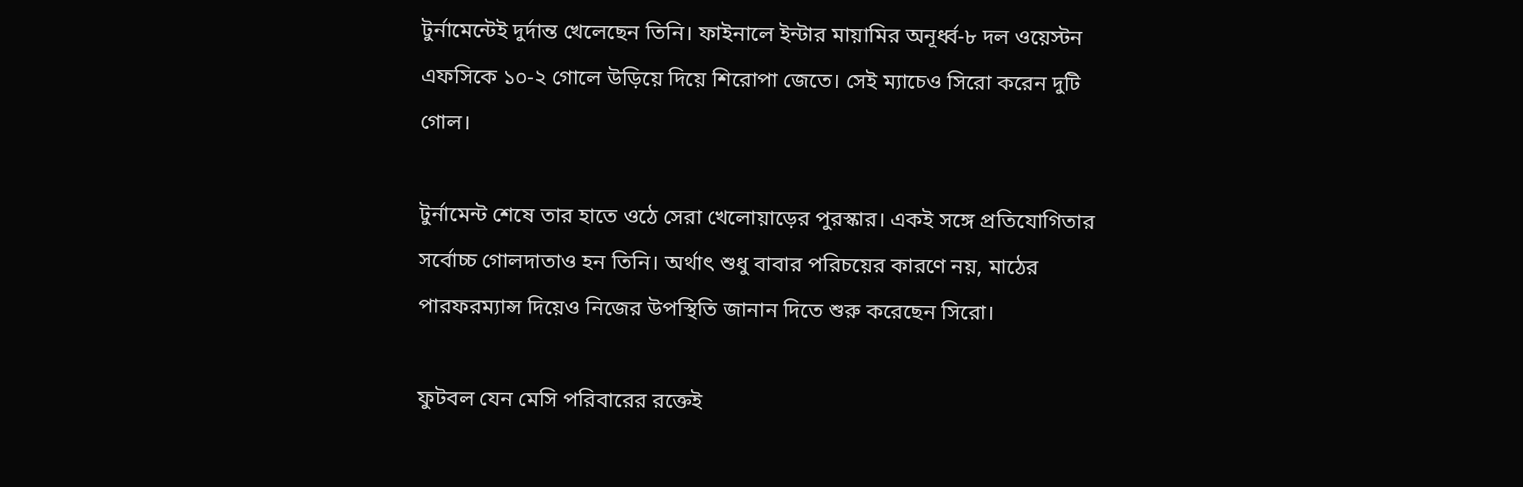টুর্নামেন্টেই দুর্দান্ত খেলেছেন তিনি। ফাইনালে ইন্টার মায়ামির অনূর্ধ্ব-৮ দল ওয়েস্টন এফসিকে ১০-২ গোলে উড়িয়ে দিয়ে শিরোপা জেতে। সেই ম্যাচেও সিরো করেন দুটি গোল।

টুর্নামেন্ট শেষে তার হাতে ওঠে সেরা খেলোয়াড়ের পুরস্কার। একই সঙ্গে প্রতিযোগিতার সর্বোচ্চ গোলদাতাও হন তিনি। অর্থাৎ শুধু বাবার পরিচয়ের কারণে নয়, মাঠের পারফরম্যান্স দিয়েও নিজের উপস্থিতি জানান দিতে শুরু করেছেন সিরো।

ফুটবল যেন মেসি পরিবারের রক্তেই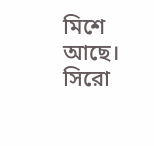মিশে আছে। সিরো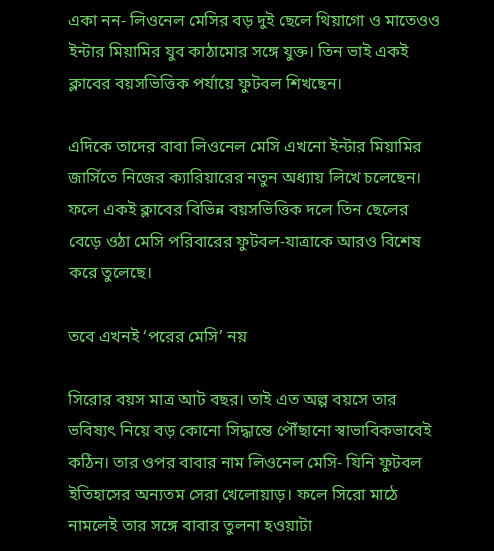একা নন- লিওনেল মেসির বড় দুই ছেলে থিয়াগো ও মাতেওও ইন্টার মিয়ামির যুব কাঠামোর সঙ্গে যুক্ত। তিন ভাই একই ক্লাবের বয়সভিত্তিক পর্যায়ে ফুটবল শিখছেন।

এদিকে তাদের বাবা লিওনেল মেসি এখনো ইন্টার মিয়ামির জার্সিতে নিজের ক্যারিয়ারের নতুন অধ্যায় লিখে চলেছেন। ফলে একই ক্লাবের বিভিন্ন বয়সভিত্তিক দলে তিন ছেলের বেড়ে ওঠা মেসি পরিবারের ফুটবল-যাত্রাকে আরও বিশেষ করে তুলেছে।

তবে এখনই ‘পরের মেসি’ নয়

সিরোর বয়স মাত্র আট বছর। তাই এত অল্প বয়সে তার ভবিষ্যৎ নিয়ে বড় কোনো সিদ্ধান্তে পৌঁছানো স্বাভাবিকভাবেই কঠিন। তার ওপর বাবার নাম লিওনেল মেসি- যিনি ফুটবল ইতিহাসের অন্যতম সেরা খেলোয়াড়। ফলে সিরো মাঠে নামলেই তার সঙ্গে বাবার তুলনা হওয়াটা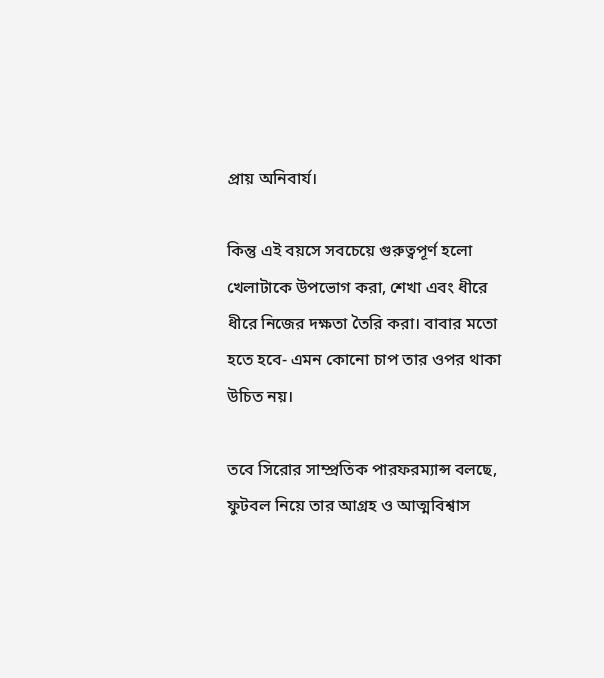প্রায় অনিবার্য।

কিন্তু এই বয়সে সবচেয়ে গুরুত্বপূর্ণ হলো খেলাটাকে উপভোগ করা, শেখা এবং ধীরে ধীরে নিজের দক্ষতা তৈরি করা। বাবার মতো হতে হবে- এমন কোনো চাপ তার ওপর থাকা উচিত নয়।

তবে সিরোর সাম্প্রতিক পারফরম্যান্স বলছে, ফুটবল নিয়ে তার আগ্রহ ও আত্মবিশ্বাস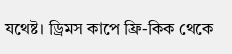যথেষ্ট। ড্রিমস কাপে ফ্রি-কিক থেকে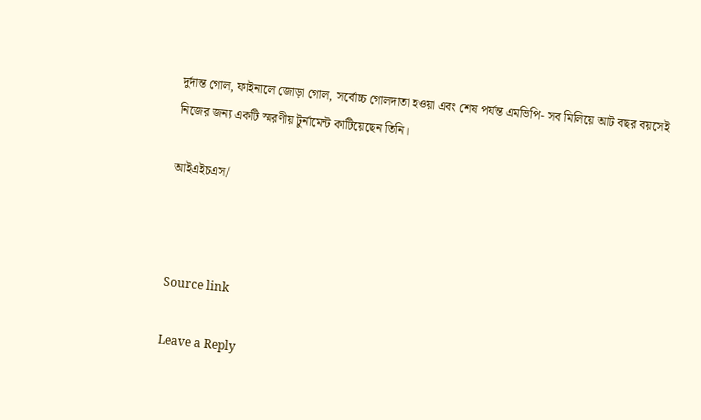দুর্দান্ত গোল, ফাইনালে জোড়া গোল, সর্বোচ্চ গোলদাতা হওয়া এবং শেষ পর্যন্ত এমভিপি- সব মিলিয়ে আট বছর বয়সেই নিজের জন্য একটি স্মরণীয় টুর্নামেন্ট কাটিয়েছেন তিনি।

আইএইচএস/



Source link

Leave a Reply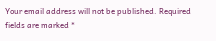Your email address will not be published. Required fields are marked *